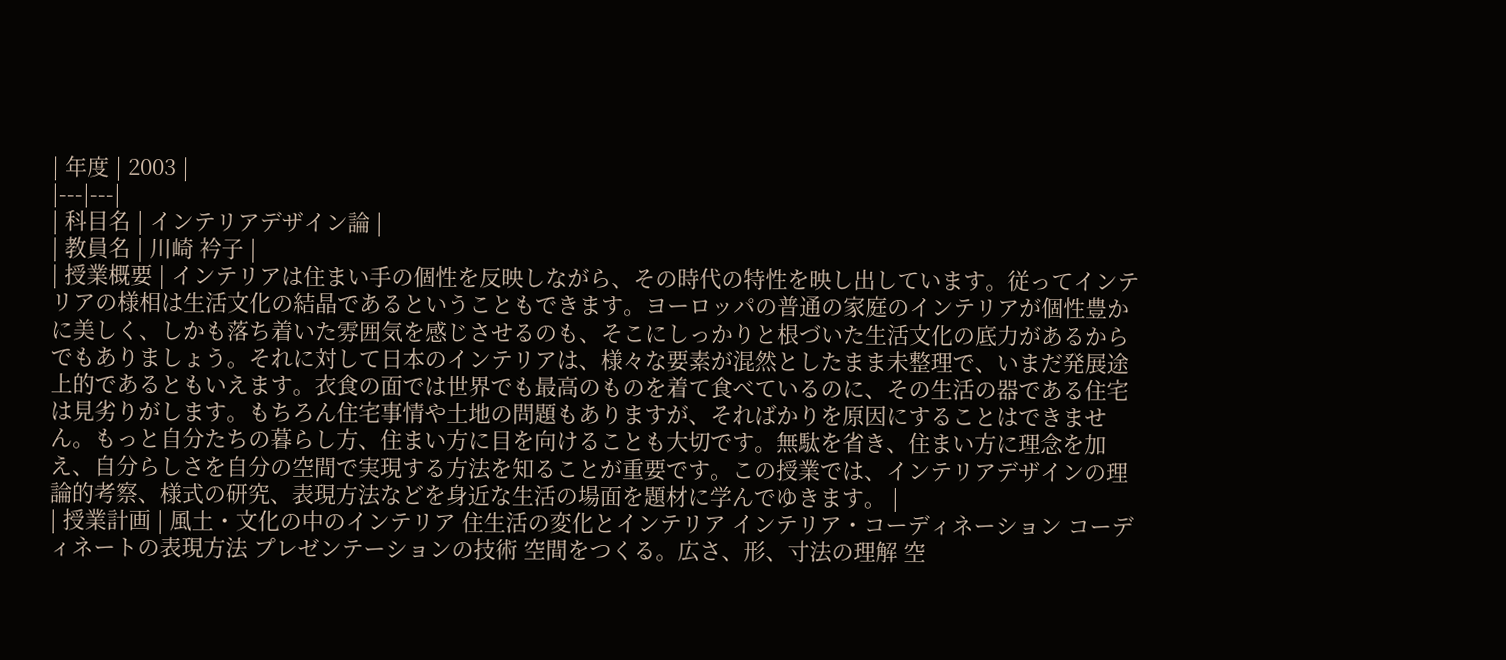| 年度 | 2003 |
|---|---|
| 科目名 | インテリアデザイン論 |
| 教員名 | 川崎 衿子 |
| 授業概要 | インテリアは住まい手の個性を反映しながら、その時代の特性を映し出しています。従ってインテリアの様相は生活文化の結晶であるということもできます。ヨーロッパの普通の家庭のインテリアが個性豊かに美しく、しかも落ち着いた雰囲気を感じさせるのも、そこにしっかりと根づいた生活文化の底力があるからでもありましょう。それに対して日本のインテリアは、様々な要素が混然としたまま未整理で、いまだ発展途上的であるともいえます。衣食の面では世界でも最高のものを着て食べているのに、その生活の器である住宅は見劣りがします。もちろん住宅事情や土地の問題もありますが、そればかりを原因にすることはできません。もっと自分たちの暮らし方、住まい方に目を向けることも大切です。無駄を省き、住まい方に理念を加え、自分らしさを自分の空間で実現する方法を知ることが重要です。この授業では、インテリアデザインの理論的考察、様式の研究、表現方法などを身近な生活の場面を題材に学んでゆきます。 |
| 授業計画 | 風土・文化の中のインテリア 住生活の変化とインテリア インテリア・コーディネーション コーディネートの表現方法 プレゼンテーションの技術 空間をつくる。広さ、形、寸法の理解 空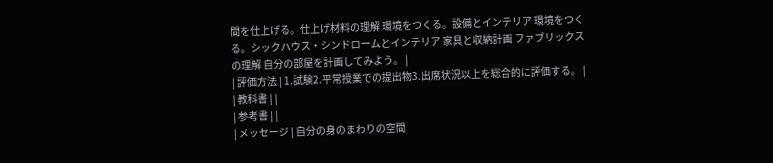間を仕上げる。仕上げ材料の理解 環境をつくる。設備とインテリア 環境をつくる。シックハウス・シンドロームとインテリア 家具と収納計画 ファブリックスの理解 自分の部屋を計画してみよう。 |
| 評価方法 | 1.試験2.平常授業での提出物3.出席状況以上を総合的に評価する。 |
| 教科書 | |
| 参考書 | |
| メッセージ | 自分の身のまわりの空間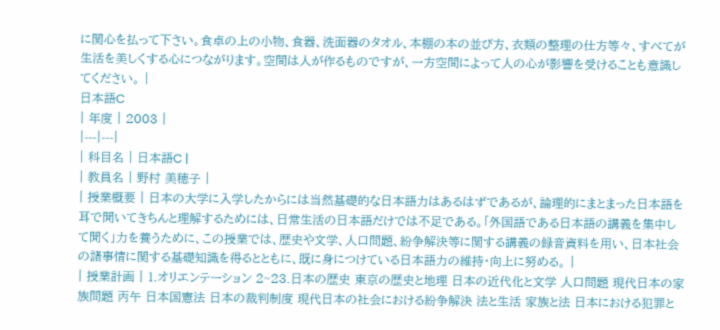に関心を払って下さい。食卓の上の小物、食器、洗面器のタオル、本棚の本の並び方、衣類の整理の仕方等々、すべてが生活を美しくする心につながります。空間は人が作るものですが、一方空間によって人の心が影響を受けることも意識してください。 |
日本語C
| 年度 | 2003 |
|---|---|
| 科目名 | 日本語C |
| 教員名 | 野村 美穂子 |
| 授業概要 | 日本の大学に入学したからには当然基礎的な日本語力はあるはずであるが、論理的にまとまった日本語を耳で聞いてきちんと理解するためには、日常生活の日本語だけでは不足である。「外国語である日本語の講義を集中して聞く」力を養うために、この授業では、歴史や文学、人口問題、紛争解決等に関する講義の録音資料を用い、日本社会の諸事情に関する基礎知識を得るとともに、既に身につけている日本語力の維持・向上に努める。 |
| 授業計画 | 1.オリエンテーション 2~23.日本の歴史 東京の歴史と地理 日本の近代化と文学 人口問題 現代日本の家族問題 丙午 日本国憲法 日本の裁判制度 現代日本の社会における紛争解決 法と生活 家族と法 日本における犯罪と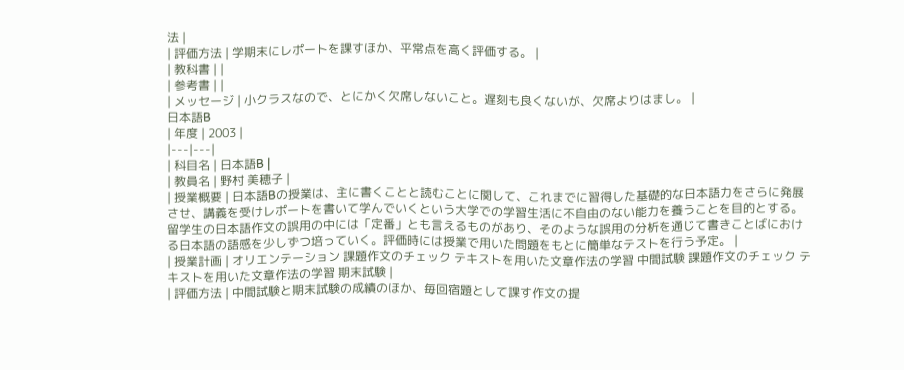法 |
| 評価方法 | 学期末にレポートを課すほか、平常点を高く評価する。 |
| 教科書 | |
| 参考書 | |
| メッセージ | 小クラスなので、とにかく欠席しないこと。遅刻も良くないが、欠席よりはまし。 |
日本語B
| 年度 | 2003 |
|---|---|
| 科目名 | 日本語B |
| 教員名 | 野村 美穂子 |
| 授業概要 | 日本語Bの授業は、主に書くことと読むことに関して、これまでに習得した基礎的な日本語力をさらに発展させ、講義を受けレポートを書いて学んでいくという大学での学習生活に不自由のない能力を養うことを目的とする。留学生の日本語作文の誤用の中には「定番」とも言えるものがあり、そのような誤用の分析を通じて書きことばにおける日本語の語感を少しずつ培っていく。評価時には授業で用いた問題をもとに簡単なテストを行う予定。 |
| 授業計画 | オリエンテーション 課題作文のチェック テキストを用いた文章作法の学習 中間試験 課題作文のチェック テキストを用いた文章作法の学習 期末試験 |
| 評価方法 | 中間試験と期末試験の成績のほか、毎回宿題として課す作文の提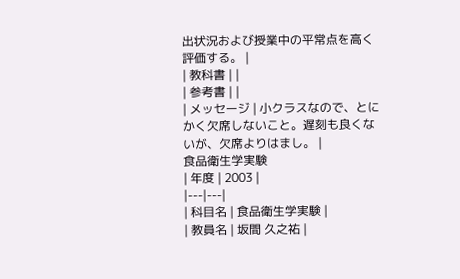出状況および授業中の平常点を高く評価する。 |
| 教科書 | |
| 参考書 | |
| メッセージ | 小クラスなので、とにかく欠席しないこと。遅刻も良くないが、欠席よりはまし。 |
食品衛生学実験
| 年度 | 2003 |
|---|---|
| 科目名 | 食品衛生学実験 |
| 教員名 | 坂間 久之祐 |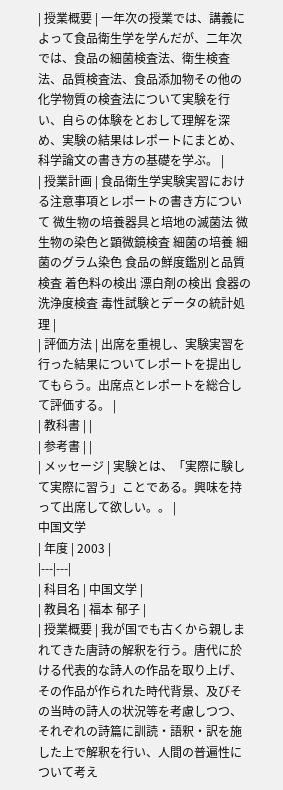| 授業概要 | 一年次の授業では、講義によって食品衛生学を学んだが、二年次では、食品の細菌検査法、衛生検査法、品質検査法、食品添加物その他の化学物質の検査法について実験を行い、自らの体験をとおして理解を深め、実験の結果はレポートにまとめ、科学論文の書き方の基礎を学ぶ。 |
| 授業計画 | 食品衛生学実験実習における注意事項とレポートの書き方について 微生物の培養器具と培地の滅菌法 微生物の染色と顕微鏡検査 細菌の培養 細菌のグラム染色 食品の鮮度鑑別と品質検査 着色料の検出 漂白剤の検出 食器の洗浄度検査 毒性試験とデータの統計処理 |
| 評価方法 | 出席を重視し、実験実習を行った結果についてレポートを提出してもらう。出席点とレポートを総合して評価する。 |
| 教科書 | |
| 参考書 | |
| メッセージ | 実験とは、「実際に験して実際に習う」ことである。興味を持って出席して欲しい。。 |
中国文学
| 年度 | 2003 |
|---|---|
| 科目名 | 中国文学 |
| 教員名 | 福本 郁子 |
| 授業概要 | 我が国でも古くから親しまれてきた唐詩の解釈を行う。唐代に於ける代表的な詩人の作品を取り上げ、その作品が作られた時代背景、及びその当時の詩人の状況等を考慮しつつ、それぞれの詩篇に訓読・語釈・訳を施した上で解釈を行い、人間の普遍性について考え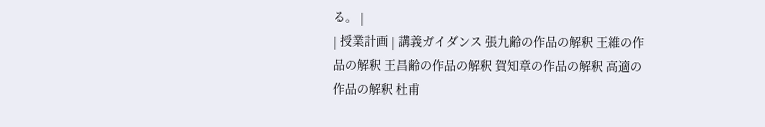る。 |
| 授業計画 | 講義ガイダンス 張九齢の作品の解釈 王維の作品の解釈 王昌齢の作品の解釈 賀知章の作品の解釈 高適の作品の解釈 杜甫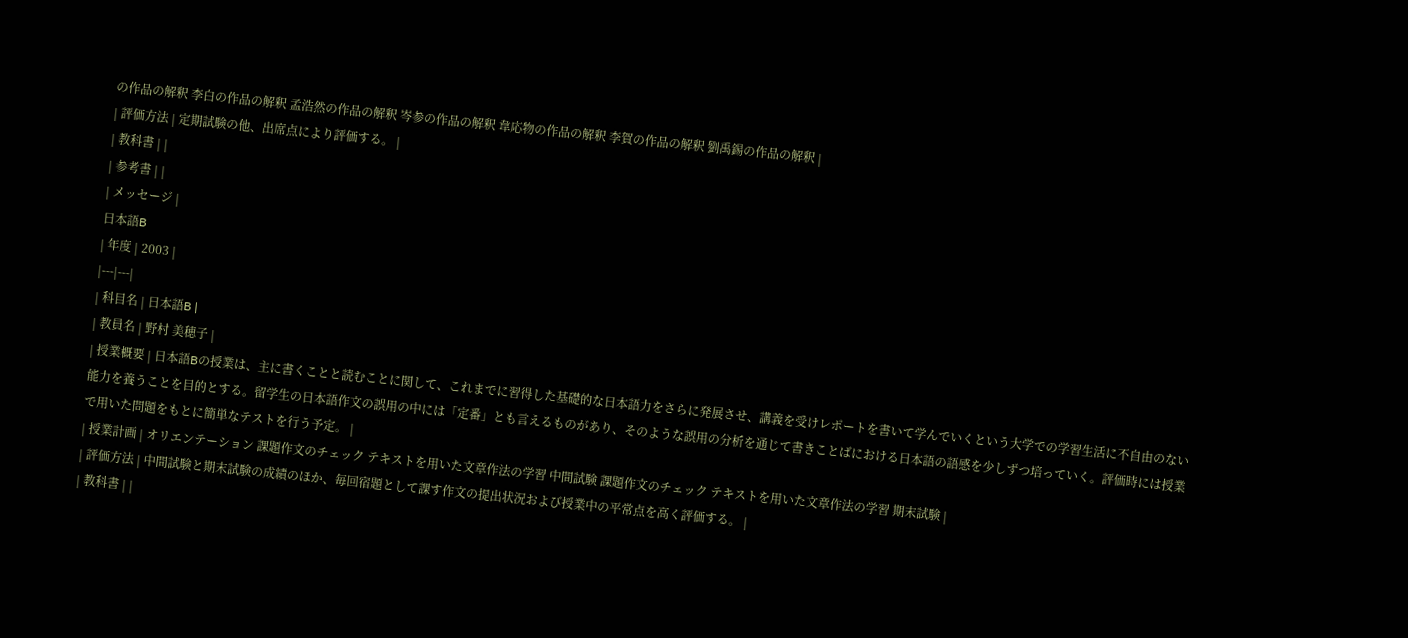の作品の解釈 李白の作品の解釈 孟浩然の作品の解釈 岑参の作品の解釈 韋応物の作品の解釈 李賀の作品の解釈 劉禹錫の作品の解釈 |
| 評価方法 | 定期試験の他、出席点により評価する。 |
| 教科書 | |
| 参考書 | |
| メッセージ |
日本語B
| 年度 | 2003 |
|---|---|
| 科目名 | 日本語B |
| 教員名 | 野村 美穂子 |
| 授業概要 | 日本語Bの授業は、主に書くことと読むことに関して、これまでに習得した基礎的な日本語力をさらに発展させ、講義を受けレポートを書いて学んでいくという大学での学習生活に不自由のない能力を養うことを目的とする。留学生の日本語作文の誤用の中には「定番」とも言えるものがあり、そのような誤用の分析を通じて書きことばにおける日本語の語感を少しずつ培っていく。評価時には授業で用いた問題をもとに簡単なテストを行う予定。 |
| 授業計画 | オリエンテーション 課題作文のチェック テキストを用いた文章作法の学習 中間試験 課題作文のチェック テキストを用いた文章作法の学習 期末試験 |
| 評価方法 | 中間試験と期末試験の成績のほか、毎回宿題として課す作文の提出状況および授業中の平常点を高く評価する。 |
| 教科書 | |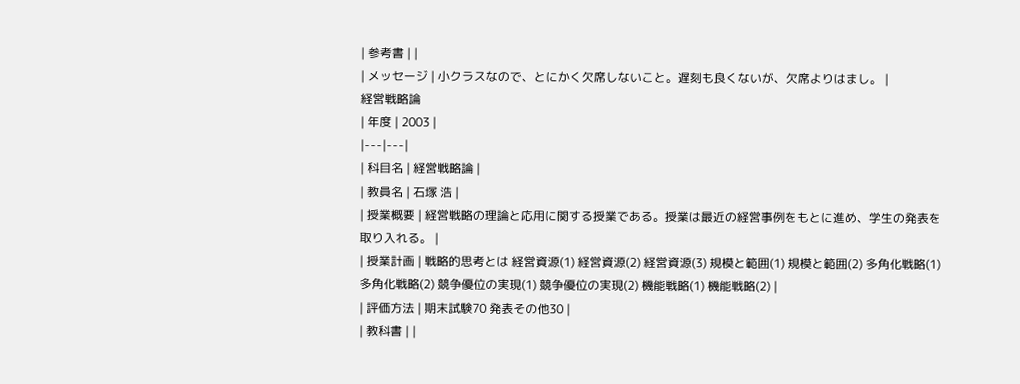| 参考書 | |
| メッセージ | 小クラスなので、とにかく欠席しないこと。遅刻も良くないが、欠席よりはまし。 |
経営戦略論
| 年度 | 2003 |
|---|---|
| 科目名 | 経営戦略論 |
| 教員名 | 石塚 浩 |
| 授業概要 | 経営戦略の理論と応用に関する授業である。授業は最近の経営事例をもとに進め、学生の発表を取り入れる。 |
| 授業計画 | 戦略的思考とは 経営資源(1) 経営資源(2) 経営資源(3) 規模と範囲(1) 規模と範囲(2) 多角化戦略(1) 多角化戦略(2) 競争優位の実現(1) 競争優位の実現(2) 機能戦略(1) 機能戦略(2) |
| 評価方法 | 期末試験70 発表その他30 |
| 教科書 | |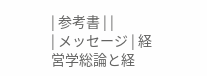| 参考書 | |
| メッセージ | 経営学総論と経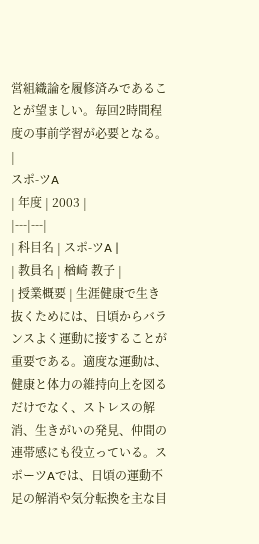営組織論を履修済みであることが望ましい。毎回2時間程度の事前学習が必要となる。 |
スポ-ツA
| 年度 | 2003 |
|---|---|
| 科目名 | スポ-ツA |
| 教員名 | 楢崎 教子 |
| 授業概要 | 生涯健康で生き抜くためには、日頃からバランスよく運動に接することが重要である。適度な運動は、健康と体力の維持向上を図るだけでなく、ストレスの解消、生きがいの発見、仲間の連帯感にも役立っている。スポーツAでは、日頃の運動不足の解消や気分転換を主な目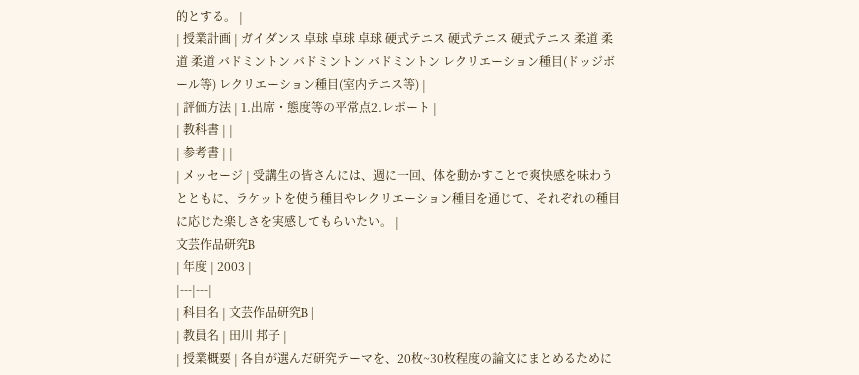的とする。 |
| 授業計画 | ガイダンス 卓球 卓球 卓球 硬式テニス 硬式テニス 硬式テニス 柔道 柔道 柔道 バドミントン バドミントン バドミントン レクリエーション種目(ドッジボール等) レクリエーション種目(室内テニス等) |
| 評価方法 | 1.出席・態度等の平常点2.レポート |
| 教科書 | |
| 参考書 | |
| メッセージ | 受講生の皆さんには、週に一回、体を動かすことで爽快感を味わうとともに、ラケットを使う種目やレクリエーション種目を通じて、それぞれの種目に応じた楽しさを実感してもらいたい。 |
文芸作品研究B
| 年度 | 2003 |
|---|---|
| 科目名 | 文芸作品研究B |
| 教員名 | 田川 邦子 |
| 授業概要 | 各自が選んだ研究テーマを、20枚~30枚程度の論文にまとめるために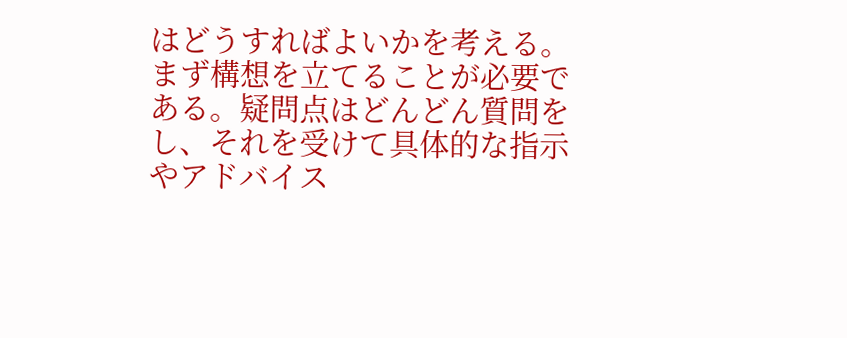はどうすればよいかを考える。まず構想を立てることが必要である。疑問点はどんどん質問をし、それを受けて具体的な指示やアドバイス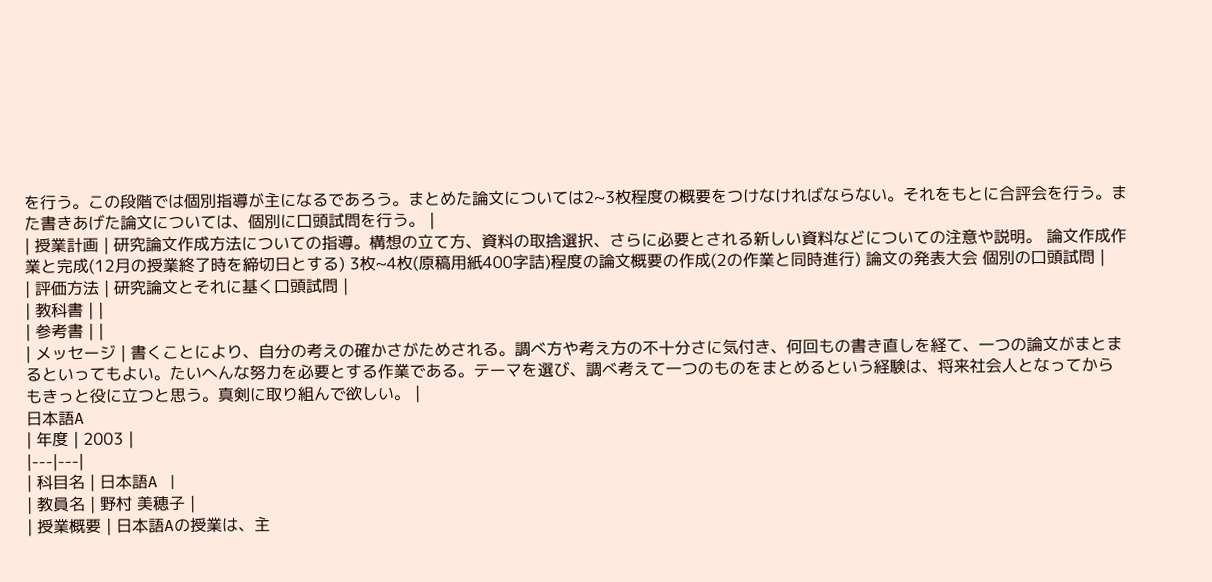を行う。この段階では個別指導が主になるであろう。まとめた論文については2~3枚程度の概要をつけなければならない。それをもとに合評会を行う。また書きあげた論文については、個別に口頭試問を行う。 |
| 授業計画 | 研究論文作成方法についての指導。構想の立て方、資料の取捨選択、さらに必要とされる新しい資料などについての注意や説明。 論文作成作業と完成(12月の授業終了時を締切日とする) 3枚~4枚(原稿用紙400字詰)程度の論文概要の作成(2の作業と同時進行) 論文の発表大会 個別の口頭試問 |
| 評価方法 | 研究論文とそれに基く口頭試問 |
| 教科書 | |
| 参考書 | |
| メッセージ | 書くことにより、自分の考えの確かさがためされる。調べ方や考え方の不十分さに気付き、何回もの書き直しを経て、一つの論文がまとまるといってもよい。たいへんな努力を必要とする作業である。テーマを選び、調べ考えて一つのものをまとめるという経験は、将来社会人となってからもきっと役に立つと思う。真剣に取り組んで欲しい。 |
日本語A
| 年度 | 2003 |
|---|---|
| 科目名 | 日本語A |
| 教員名 | 野村 美穂子 |
| 授業概要 | 日本語Aの授業は、主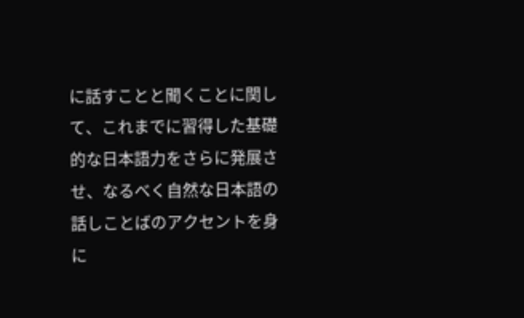に話すことと聞くことに関して、これまでに習得した基礎的な日本語力をさらに発展させ、なるべく自然な日本語の話しことばのアクセントを身に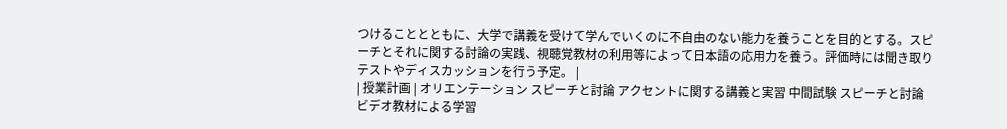つけることとともに、大学で講義を受けて学んでいくのに不自由のない能力を養うことを目的とする。スピーチとそれに関する討論の実践、視聴覚教材の利用等によって日本語の応用力を養う。評価時には聞き取りテストやディスカッションを行う予定。 |
| 授業計画 | オリエンテーション スピーチと討論 アクセントに関する講義と実習 中間試験 スピーチと討論 ビデオ教材による学習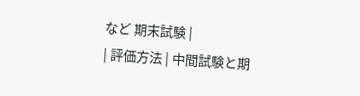など 期末試験 |
| 評価方法 | 中間試験と期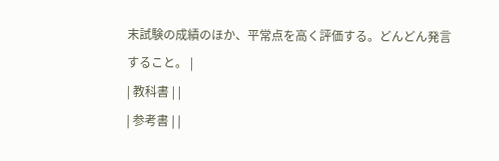末試験の成績のほか、平常点を高く評価する。どんどん発言すること。 |
| 教科書 | |
| 参考書 | |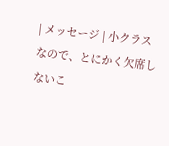| メッセージ | 小クラスなので、とにかく欠席しないこ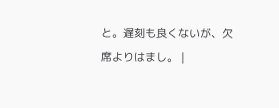と。遅刻も良くないが、欠席よりはまし。 |